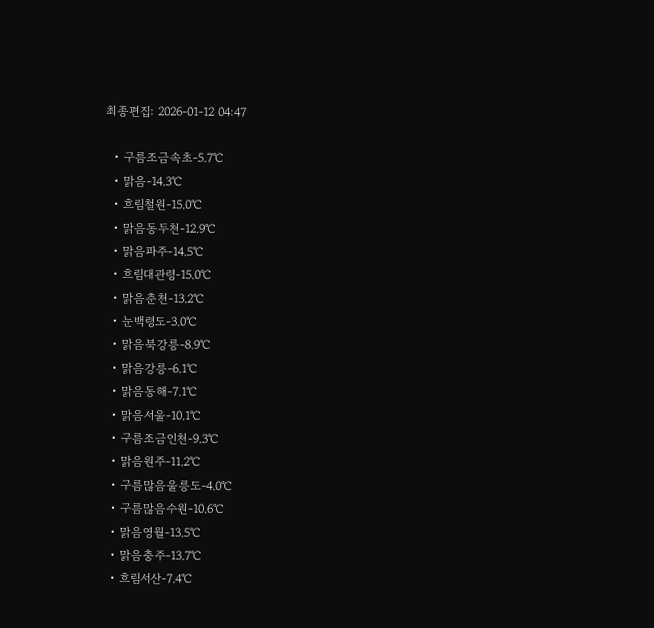최종편집: 2026-01-12 04:47

  • 구름조금속초-5.7℃
  • 맑음-14.3℃
  • 흐림철원-15.0℃
  • 맑음동두천-12.9℃
  • 맑음파주-14.5℃
  • 흐림대관령-15.0℃
  • 맑음춘천-13.2℃
  • 눈백령도-3.0℃
  • 맑음북강릉-8.9℃
  • 맑음강릉-6.1℃
  • 맑음동해-7.1℃
  • 맑음서울-10.1℃
  • 구름조금인천-9.3℃
  • 맑음원주-11.2℃
  • 구름많음울릉도-4.0℃
  • 구름많음수원-10.6℃
  • 맑음영월-13.5℃
  • 맑음충주-13.7℃
  • 흐림서산-7.4℃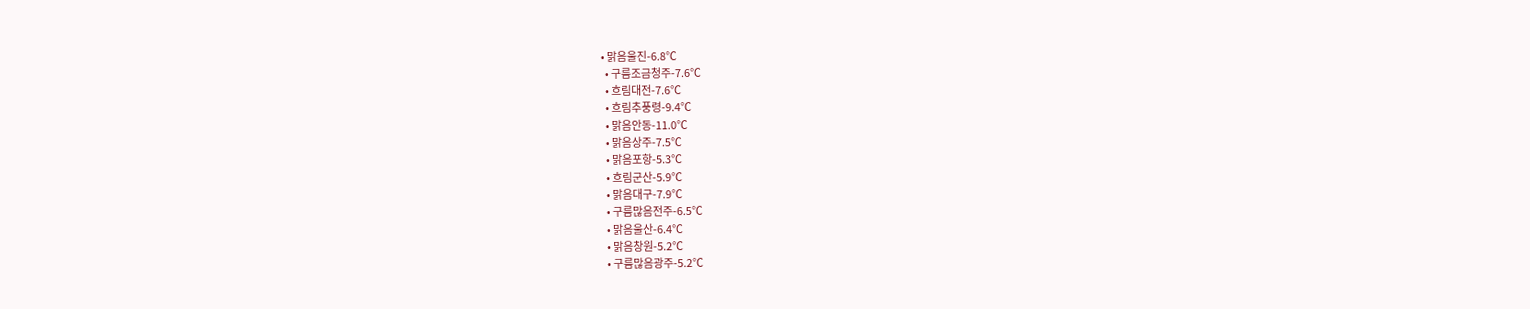• 맑음울진-6.8℃
  • 구름조금청주-7.6℃
  • 흐림대전-7.6℃
  • 흐림추풍령-9.4℃
  • 맑음안동-11.0℃
  • 맑음상주-7.5℃
  • 맑음포항-5.3℃
  • 흐림군산-5.9℃
  • 맑음대구-7.9℃
  • 구름많음전주-6.5℃
  • 맑음울산-6.4℃
  • 맑음창원-5.2℃
  • 구름많음광주-5.2℃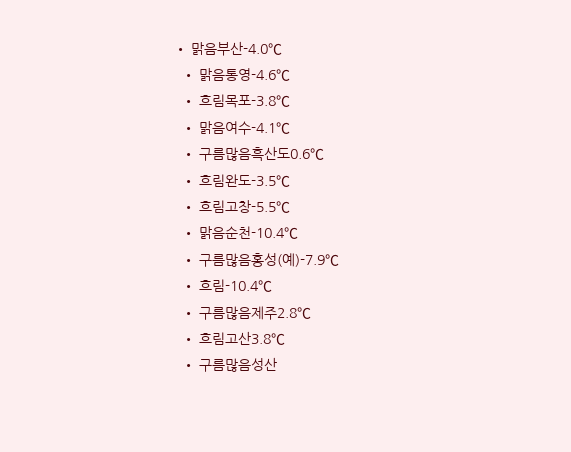• 맑음부산-4.0℃
  • 맑음통영-4.6℃
  • 흐림목포-3.8℃
  • 맑음여수-4.1℃
  • 구름많음흑산도0.6℃
  • 흐림완도-3.5℃
  • 흐림고창-5.5℃
  • 맑음순천-10.4℃
  • 구름많음홍성(예)-7.9℃
  • 흐림-10.4℃
  • 구름많음제주2.8℃
  • 흐림고산3.8℃
  • 구름많음성산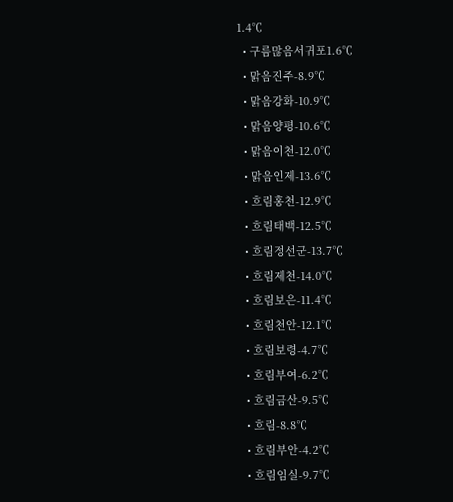1.4℃
  • 구름많음서귀포1.6℃
  • 맑음진주-8.9℃
  • 맑음강화-10.9℃
  • 맑음양평-10.6℃
  • 맑음이천-12.0℃
  • 맑음인제-13.6℃
  • 흐림홍천-12.9℃
  • 흐림태백-12.5℃
  • 흐림정선군-13.7℃
  • 흐림제천-14.0℃
  • 흐림보은-11.4℃
  • 흐림천안-12.1℃
  • 흐림보령-4.7℃
  • 흐림부여-6.2℃
  • 흐림금산-9.5℃
  • 흐림-8.8℃
  • 흐림부안-4.2℃
  • 흐림임실-9.7℃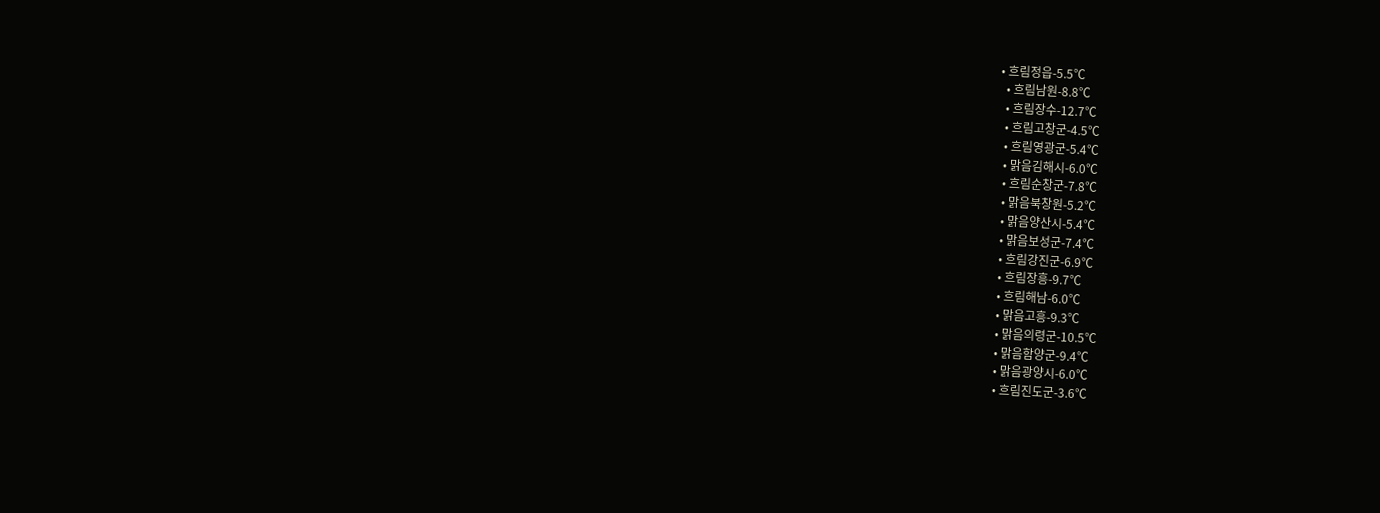• 흐림정읍-5.5℃
  • 흐림남원-8.8℃
  • 흐림장수-12.7℃
  • 흐림고창군-4.5℃
  • 흐림영광군-5.4℃
  • 맑음김해시-6.0℃
  • 흐림순창군-7.8℃
  • 맑음북창원-5.2℃
  • 맑음양산시-5.4℃
  • 맑음보성군-7.4℃
  • 흐림강진군-6.9℃
  • 흐림장흥-9.7℃
  • 흐림해남-6.0℃
  • 맑음고흥-9.3℃
  • 맑음의령군-10.5℃
  • 맑음함양군-9.4℃
  • 맑음광양시-6.0℃
  • 흐림진도군-3.6℃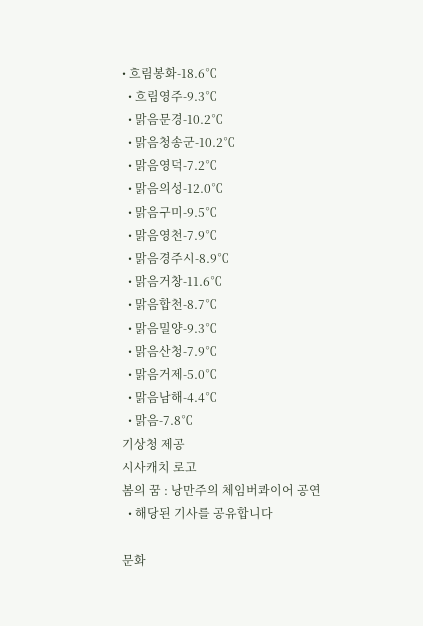• 흐림봉화-18.6℃
  • 흐림영주-9.3℃
  • 맑음문경-10.2℃
  • 맑음청송군-10.2℃
  • 맑음영덕-7.2℃
  • 맑음의성-12.0℃
  • 맑음구미-9.5℃
  • 맑음영천-7.9℃
  • 맑음경주시-8.9℃
  • 맑음거창-11.6℃
  • 맑음합천-8.7℃
  • 맑음밀양-9.3℃
  • 맑음산청-7.9℃
  • 맑음거제-5.0℃
  • 맑음남해-4.4℃
  • 맑음-7.8℃
기상청 제공
시사캐치 로고
봄의 꿈 : 낭만주의 체임버콰이어 공연
  • 해당된 기사를 공유합니다

문화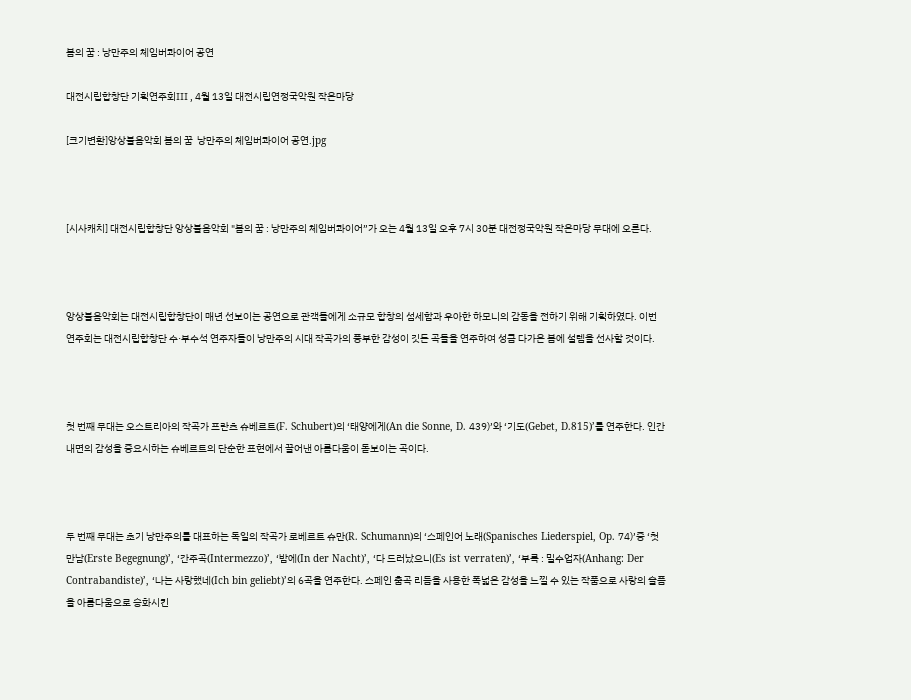봄의 꿈 : 낭만주의 체임버콰이어 공연

대전시립합창단 기획연주회Ⅲ , 4월 13일 대전시립연정국악원 작은마당

[크기변환]앙상블음악회 봄의 꿈  낭만주의 체임버콰이어 공연.jpg



[시사캐치] 대전시립합창단 앙상블음악회 "봄의 꿈 : 낭만주의 체임버콰이어”가 오는 4월 13일 오후 7시 30분 대전정국악원 작은마당 무대에 오른다.



앙상블음악회는 대전시립합창단이 매년 선보이는 공연으로 관객들에게 소규모 합창의 섬세함과 우아한 하모니의 감동을 전하기 위해 기획하였다. 이번 연주회는 대전시립합창단 수·부수석 연주자들이 낭만주의 시대 작곡가의 풍부한 감성이 깃든 곡들을 연주하여 성큼 다가온 봄에 설렘을 선사할 것이다.



첫 번째 무대는 오스트리아의 작곡가 프란츠 슈베르트(F. Schubert)의 ‘태양에게(An die Sonne, D. 439)’와 ‘기도(Gebet, D.815)’를 연주한다. 인간 내면의 감성을 중요시하는 슈베르트의 단순한 표현에서 끌어낸 아름다움이 돋보이는 곡이다.



두 번째 무대는 초기 낭만주의를 대표하는 독일의 작곡가 로베르트 슈만(R. Schumann)의 ‘스페인어 노래(Spanisches Liederspiel, Op. 74)’중 ‘첫 만남(Erste Begegnung)’, ‘간주곡(Intermezzo)’, ‘밤에(In der Nacht)’, ‘다 드러났으니(Es ist verraten)’, ‘부록 : 밀수업자(Anhang: Der Contrabandiste)’, ‘나는 사랑했네(Ich bin geliebt)’의 6곡을 연주한다. 스페인 춤곡 리듬을 사용한 폭넓은 감성을 느낄 수 있는 작품으로 사랑의 슬픔을 아름다움으로 승화시킨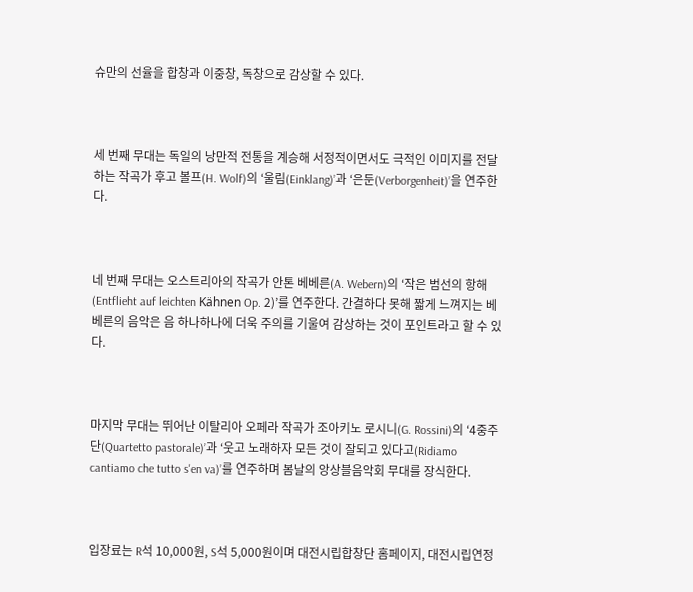슈만의 선율을 합창과 이중창, 독창으로 감상할 수 있다.



세 번째 무대는 독일의 낭만적 전통을 계승해 서정적이면서도 극적인 이미지를 전달하는 작곡가 후고 볼프(H. Wolf)의 ‘울림(Einklang)’과 ‘은둔(Verborgenheit)’을 연주한다.



네 번째 무대는 오스트리아의 작곡가 안톤 베베른(A. Webern)의 ‘작은 범선의 항해(Entflieht auf leichten Kähnen Op. 2)’를 연주한다. 간결하다 못해 짧게 느껴지는 베베른의 음악은 음 하나하나에 더욱 주의를 기울여 감상하는 것이 포인트라고 할 수 있다.



마지막 무대는 뛰어난 이탈리아 오페라 작곡가 조아키노 로시니(G. Rossini)의 ‘4중주단(Quartetto pastorale)’과 ‘웃고 노래하자 모든 것이 잘되고 있다고(Ridiamo cantiamo che tutto s'en va)’를 연주하며 봄날의 앙상블음악회 무대를 장식한다.



입장료는 R석 10,000원, S석 5,000원이며 대전시립합창단 홈페이지, 대전시립연정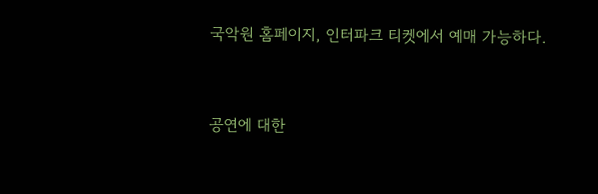국악원 홈페이지, 인터파크 티켓에서 예매 가능하다.



공연에 대한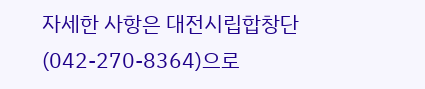자세한 사항은 대전시립합창단(042-270-8364)으로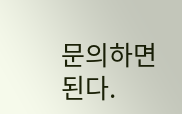문의하면 된다.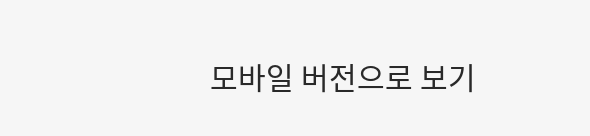모바일 버전으로 보기